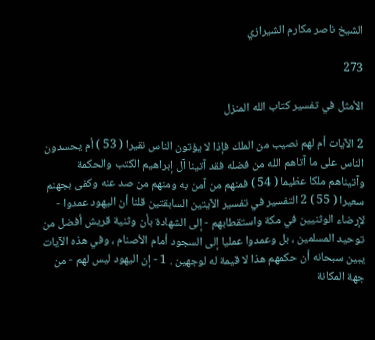الشيخ ناصر مكارم الشيرازي

273

الأمثل في تفسير كتاب الله المنزل

2 الآيات أم لهم نصيب من الملك فإذا لا يؤتون الناس نقيرا ( 53 ) أم يحسدون الناس على ما آتاهم الله من فضله فقد آتينا آل إبراهيم الكتب والحكمة وآتيناهم ملكا عظيما ( 54 ) فمنهم من آمن به ومنهم من صد عنه وكفى بجهنم سعيرا ( 55 ) 2 التفسير في تفسير الآيتين السابقتين قلنا أن اليهود عمدوا - لإرضاء الوثنيين في مكة واستقطابهم - إلى الشهادة بأن وثنية قريش أفضل من توحيد المسلمين ، بل وعمدوا عمليا إلى السجود أمام الأصنام ، وفي هذه الآيات يبين سبحانه أن حكمهم هذا لا قيمة له لوجهين . 1 - إن اليهود ليس لهم - من جهة المكانة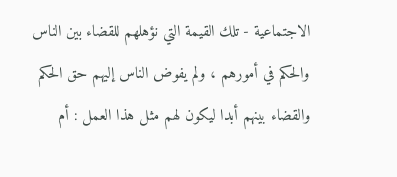الاجتماعية - تلك القيمة التي نؤهلهم للقضاء بين الناس والحكم في أمورهم ، ولم يفوض الناس إليهم حق الحكم والقضاء بينهم أبدا ليكون لهم مثل هذا العمل : أم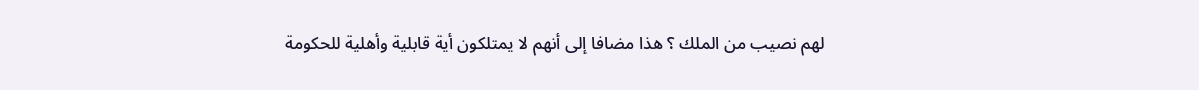لهم نصيب من الملك ؟ هذا مضافا إلى أنهم لا يمتلكون أية قابلية وأهلية للحكومة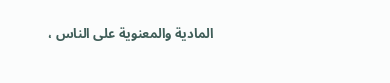المادية والمعنوية على الناس ،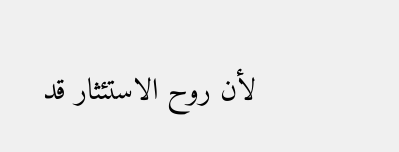لأن روح الاستئثار قد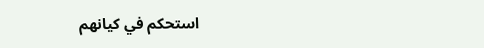استحكم في كيانهم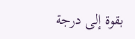بقوة إلى درجة